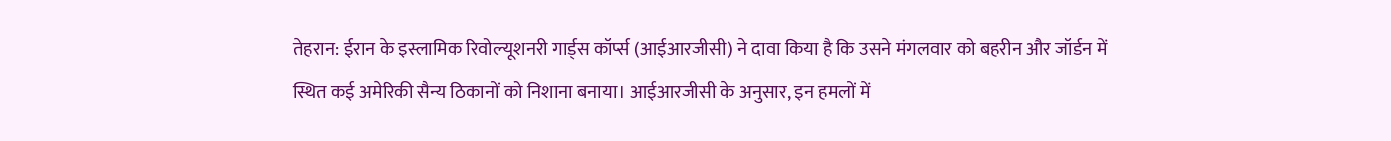तेहरान: ईरान के इस्लामिक रिवोल्यूशनरी गार्ड्स कॉर्प्स (आईआरजीसी) ने दावा किया है कि उसने मंगलवार को बहरीन और जॉर्डन में स्थित कई अमेरिकी सैन्य ठिकानों को निशाना बनाया। आईआरजीसी के अनुसार, इन हमलों में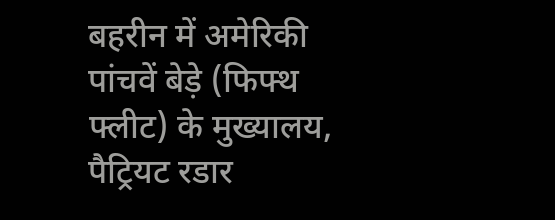बहरीन में अमेरिकी पांचवें बेड़े (फिफ्थ फ्लीट) के मुख्यालय, पैट्रियट रडार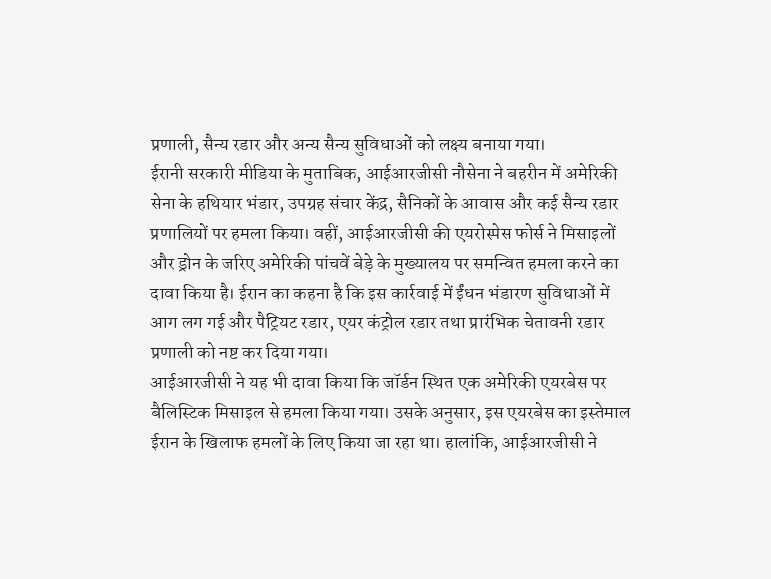प्रणाली, सैन्य रडार और अन्य सैन्य सुविधाओं को लक्ष्य बनाया गया।
ईरानी सरकारी मीडिया के मुताबिक, आईआरजीसी नौसेना ने बहरीन में अमेरिकी सेना के हथियार भंडार, उपग्रह संचार केंद्र, सैनिकों के आवास और कई सैन्य रडार प्रणालियों पर हमला किया। वहीं, आईआरजीसी की एयरोस्पेस फोर्स ने मिसाइलों और ड्रोन के जरिए अमेरिकी पांचवें बेड़े के मुख्यालय पर समन्वित हमला करने का दावा किया है। ईरान का कहना है कि इस कार्रवाई में ईंधन भंडारण सुविधाओं में आग लग गई और पैट्रियट रडार, एयर कंट्रोल रडार तथा प्रारंभिक चेतावनी रडार प्रणाली को नष्ट कर दिया गया।
आईआरजीसी ने यह भी दावा किया कि जॉर्डन स्थित एक अमेरिकी एयरबेस पर बैलिस्टिक मिसाइल से हमला किया गया। उसके अनुसार, इस एयरबेस का इस्तेमाल ईरान के खिलाफ हमलों के लिए किया जा रहा था। हालांकि, आईआरजीसी ने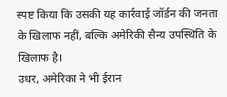स्पष्ट किया कि उसकी यह कार्रवाई जॉर्डन की जनता के खिलाफ नहीं, बल्कि अमेरिकी सैन्य उपस्थिति के खिलाफ है।
उधर, अमेरिका ने भी ईरान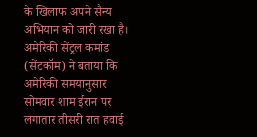के खिलाफ अपने सैन्य अभियान को जारी रखा है। अमेरिकी सेंट्रल कमांड (सेंटकॉम) ने बताया कि अमेरिकी समयानुसार सोमवार शाम ईरान पर लगातार तीसरी रात हवाई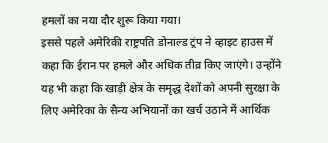हमलों का नया दौर शुरू किया गया।
इससे पहले अमेरिकी राष्ट्रपति डोनाल्ड ट्रंप ने व्हाइट हाउस में कहा कि ईरान पर हमले और अधिक तीव्र किए जाएंगे। उन्होंने यह भी कहा कि खाड़ी क्षेत्र के समृद्ध देशों को अपनी सुरक्षा के लिए अमेरिका के सैन्य अभियानों का खर्च उठाने में आर्थिक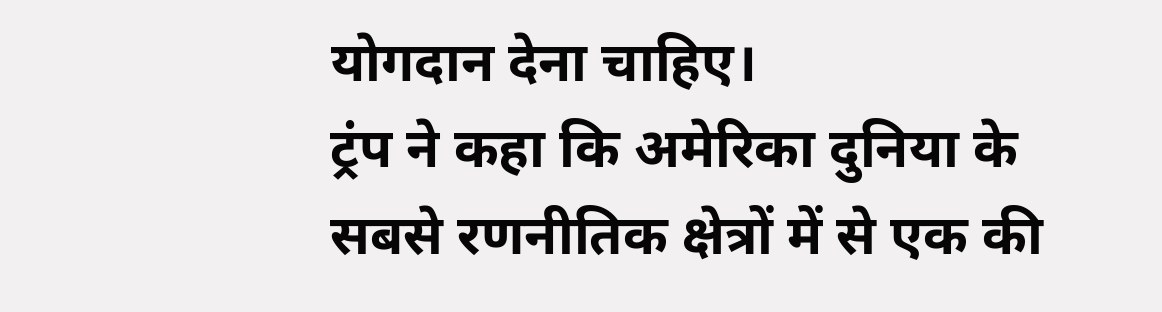योगदान देना चाहिए।
ट्रंप ने कहा कि अमेरिका दुनिया के सबसे रणनीतिक क्षेत्रों में से एक की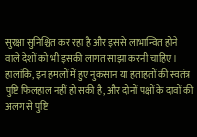सुरक्षा सुनिश्चित कर रहा है और इससे लाभान्वित होने वाले देशों को भी इसकी लागत साझा करनी चाहिए।
हालांकि, इन हमलों में हुए नुकसान या हताहतों की स्वतंत्र पुष्टि फिलहाल नहीं हो सकी है, और दोनों पक्षों के दावों की अलग से पुष्टि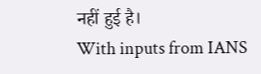नहीं हुई है।
With inputs from IANS